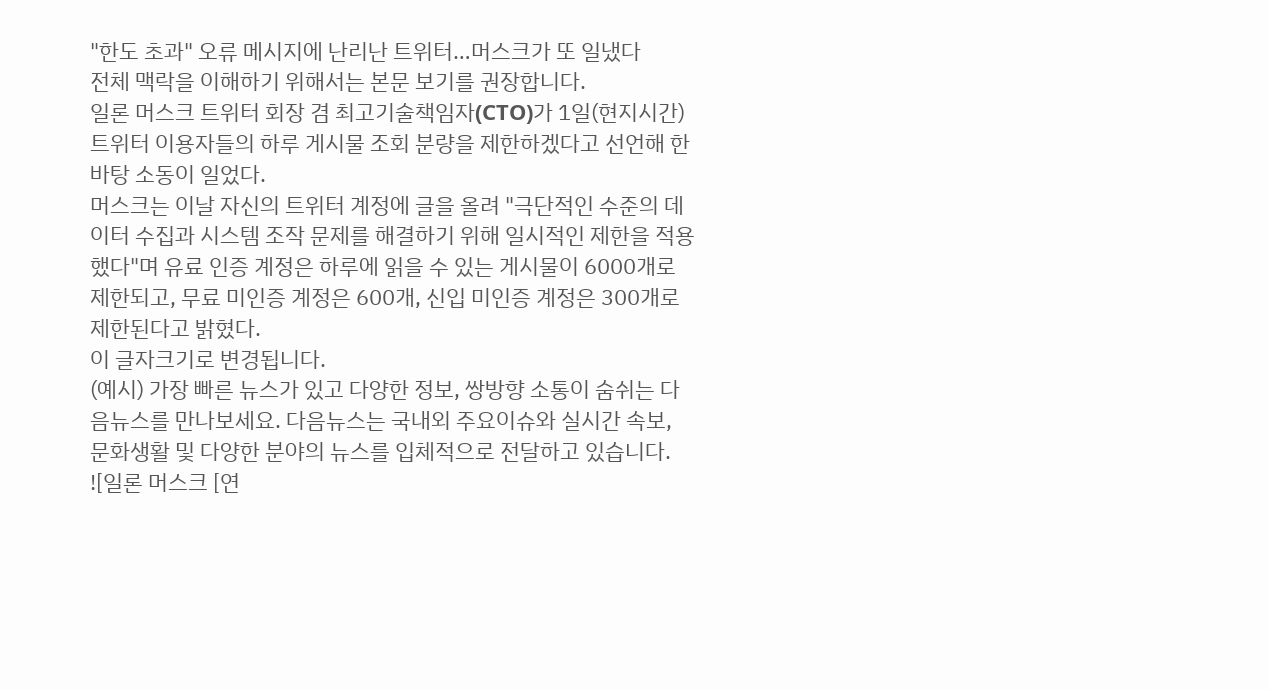"한도 초과" 오류 메시지에 난리난 트위터…머스크가 또 일냈다
전체 맥락을 이해하기 위해서는 본문 보기를 권장합니다.
일론 머스크 트위터 회장 겸 최고기술책임자(CTO)가 1일(현지시간) 트위터 이용자들의 하루 게시물 조회 분량을 제한하겠다고 선언해 한바탕 소동이 일었다.
머스크는 이날 자신의 트위터 계정에 글을 올려 "극단적인 수준의 데이터 수집과 시스템 조작 문제를 해결하기 위해 일시적인 제한을 적용했다"며 유료 인증 계정은 하루에 읽을 수 있는 게시물이 6000개로 제한되고, 무료 미인증 계정은 600개, 신입 미인증 계정은 300개로 제한된다고 밝혔다.
이 글자크기로 변경됩니다.
(예시) 가장 빠른 뉴스가 있고 다양한 정보, 쌍방향 소통이 숨쉬는 다음뉴스를 만나보세요. 다음뉴스는 국내외 주요이슈와 실시간 속보, 문화생활 및 다양한 분야의 뉴스를 입체적으로 전달하고 있습니다.
![일론 머스크 [연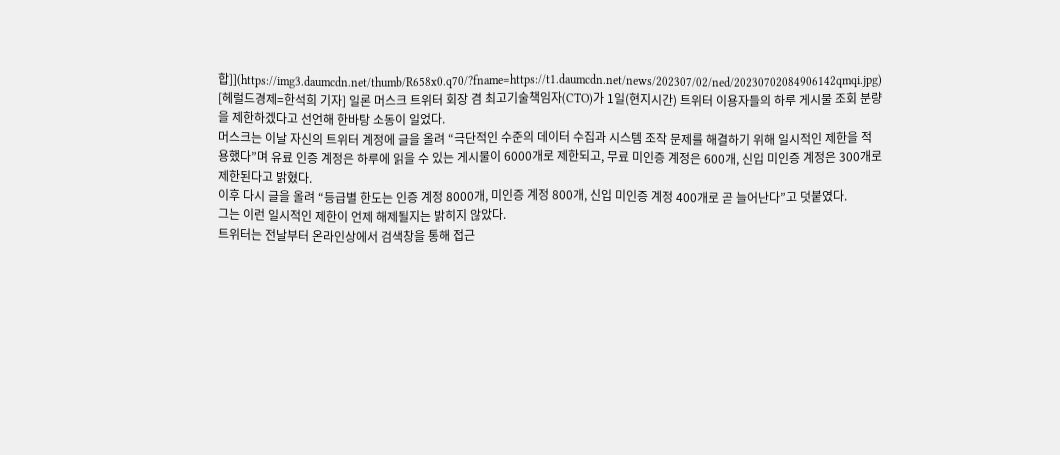합]](https://img3.daumcdn.net/thumb/R658x0.q70/?fname=https://t1.daumcdn.net/news/202307/02/ned/20230702084906142qmqi.jpg)
[헤럴드경제=한석희 기자] 일론 머스크 트위터 회장 겸 최고기술책임자(CTO)가 1일(현지시간) 트위터 이용자들의 하루 게시물 조회 분량을 제한하겠다고 선언해 한바탕 소동이 일었다.
머스크는 이날 자신의 트위터 계정에 글을 올려 “극단적인 수준의 데이터 수집과 시스템 조작 문제를 해결하기 위해 일시적인 제한을 적용했다”며 유료 인증 계정은 하루에 읽을 수 있는 게시물이 6000개로 제한되고, 무료 미인증 계정은 600개, 신입 미인증 계정은 300개로 제한된다고 밝혔다.
이후 다시 글을 올려 “등급별 한도는 인증 계정 8000개, 미인증 계정 800개, 신입 미인증 계정 400개로 곧 늘어난다”고 덧붙였다.
그는 이런 일시적인 제한이 언제 해제될지는 밝히지 않았다.
트위터는 전날부터 온라인상에서 검색창을 통해 접근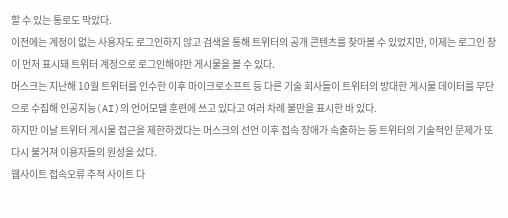할 수 있는 통로도 막았다.
이전에는 계정이 없는 사용자도 로그인하지 않고 검색을 통해 트위터의 공개 콘텐츠를 찾아볼 수 있었지만, 이제는 로그인 창이 먼저 표시돼 트위터 계정으로 로그인해야만 게시물을 볼 수 있다.
머스크는 지난해 10월 트위터를 인수한 이후 마이크로소프트 등 다른 기술 회사들이 트위터의 방대한 게시물 데이터를 무단으로 수집해 인공지능(AI)의 언어모델 훈련에 쓰고 있다고 여러 차례 불만을 표시한 바 있다.
하지만 이날 트위터 게시물 접근을 제한하겠다는 머스크의 선언 이후 접속 장애가 속출하는 등 트위터의 기술적인 문제가 또다시 불거져 이용자들의 원성을 샀다.
웹사이트 접속오류 추적 사이트 다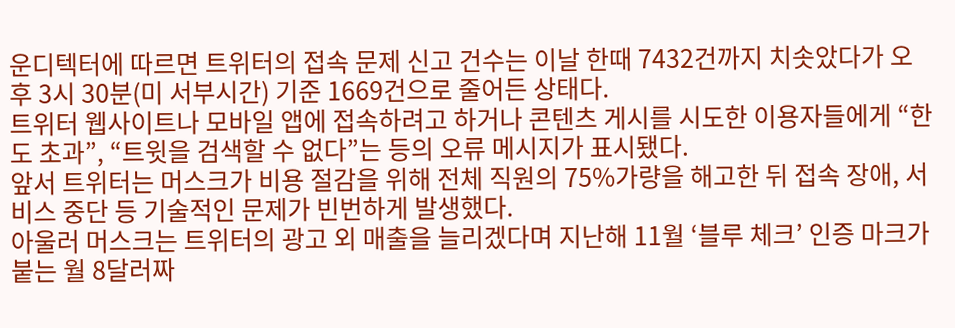운디텍터에 따르면 트위터의 접속 문제 신고 건수는 이날 한때 7432건까지 치솟았다가 오후 3시 30분(미 서부시간) 기준 1669건으로 줄어든 상태다.
트위터 웹사이트나 모바일 앱에 접속하려고 하거나 콘텐츠 게시를 시도한 이용자들에게 “한도 초과”, “트윗을 검색할 수 없다”는 등의 오류 메시지가 표시됐다.
앞서 트위터는 머스크가 비용 절감을 위해 전체 직원의 75%가량을 해고한 뒤 접속 장애, 서비스 중단 등 기술적인 문제가 빈번하게 발생했다.
아울러 머스크는 트위터의 광고 외 매출을 늘리겠다며 지난해 11월 ‘블루 체크’ 인증 마크가 붙는 월 8달러짜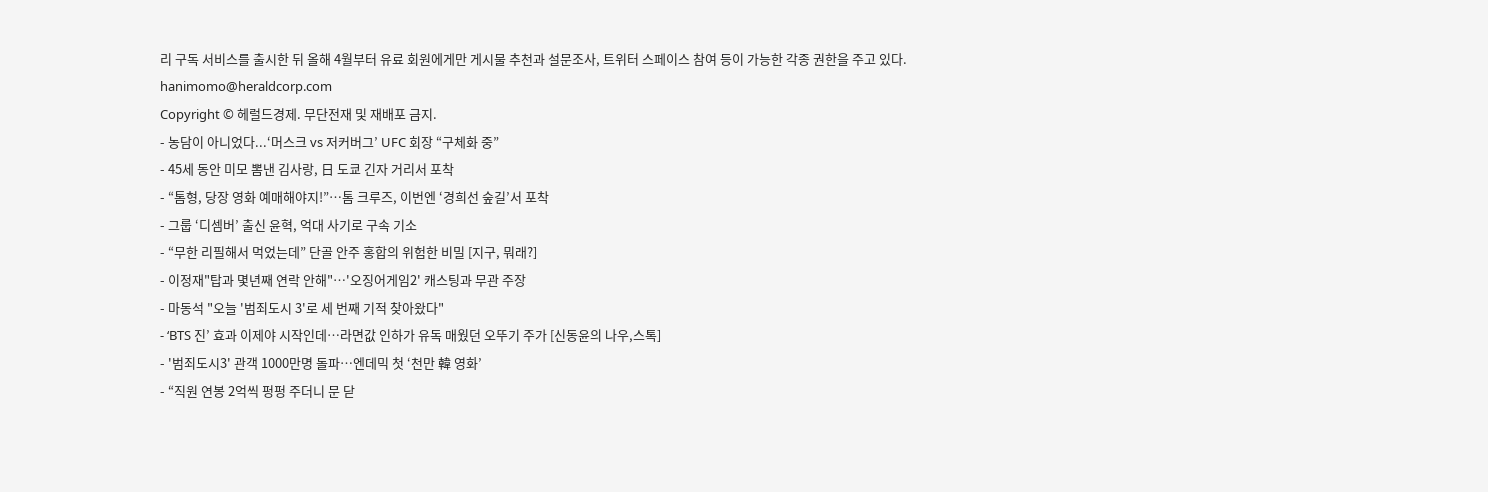리 구독 서비스를 출시한 뒤 올해 4월부터 유료 회원에게만 게시물 추천과 설문조사, 트위터 스페이스 참여 등이 가능한 각종 권한을 주고 있다.
hanimomo@heraldcorp.com
Copyright © 헤럴드경제. 무단전재 및 재배포 금지.
- 농담이 아니었다...‘머스크 vs 저커버그’ UFC 회장 “구체화 중”
- 45세 동안 미모 뽐낸 김사랑, 日 도쿄 긴자 거리서 포착
- “톰형, 당장 영화 예매해야지!”…톰 크루즈, 이번엔 ‘경희선 숲길’서 포착
- 그룹 ‘디셈버’ 출신 윤혁, 억대 사기로 구속 기소
- “무한 리필해서 먹었는데” 단골 안주 홍합의 위험한 비밀 [지구, 뭐래?]
- 이정재"탑과 몇년째 연락 안해"…'오징어게임2' 캐스팅과 무관 주장
- 마동석 "오늘 '범죄도시 3'로 세 번째 기적 찾아왔다"
- ‘BTS 진’ 효과 이제야 시작인데…라면값 인하가 유독 매웠던 오뚜기 주가 [신동윤의 나우,스톡]
- '범죄도시3' 관객 1000만명 돌파…엔데믹 첫 ‘천만 韓 영화’
- “직원 연봉 2억씩 펑펑 주더니 문 닫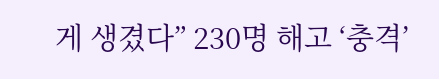게 생겼다” 230명 해고 ‘충격’